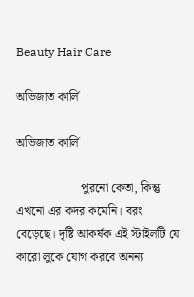Beauty Hair Care

অভিজাত কার্লি

অভিজাত কার্লি

                     পুরনো কেতা, কিন্তু এখনো এর কদর কমেনি। বরং বেড়েছে। দৃষ্টি আকর্ষক এই স্টাইলটি যে কারো লুকে যোগ করবে অনন্য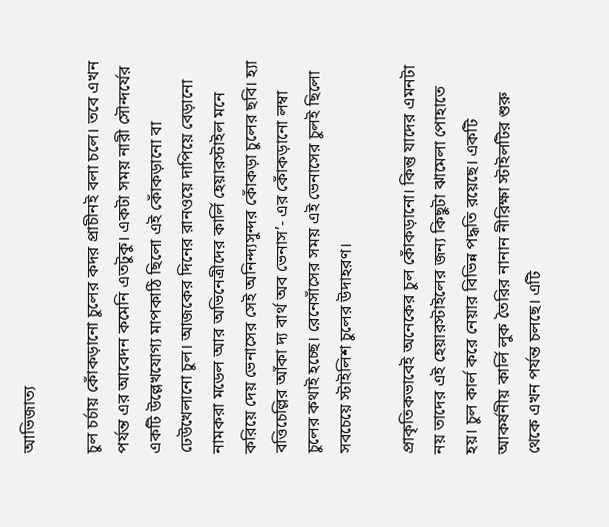আভিজাত্য

চুল চর্চায় কোঁকড়ানো চুলের কদর প্রাচীনই বলা চলে। তবে এখন পর্যন্ত এর আবেদন কমেনি এতটুকু। একটা সময় নারী সৌন্দর্যের একটি উল্লেখযোগ্য মাপকাঠি ছিলো এই কোঁকড়ানো বা ঢেউখেলানো চুল। আজকের দিনের রানওয়ে দাপিয়ে বেড়ানো নামকরা মডেল আর অভিনেত্রীদের কার্লি হেয়ারস্টাইল মনে করিয়ে দেয় ভেনাসের সেই অনিন্দ্যসুন্দর কোঁকড়া চুলের ছবি। হ্যা বত্তিচেল্লির আঁকা দ্য বার্থ অব ভেনাস’- এর কোঁকড়ানো লম্বা চুলের কথাই হচ্ছে। রেনেসাঁসের সময় এই ভেনাসের চুলই ছিলো সবচেয়ে স্টাইলিশ চুলের উদাহরণ।

প্রাকৃতিকভাবেই অনেকের চুল কোঁকড়ানো। কিন্তু যাদের এমনটা নয় তাদের এই হেয়ারস্টাইলের জন্য কিছুটা ঝামেলা পোহাতে হয়। চুল কার্ল করে নেয়ার বিভিন্ন পদ্ধতি রয়েছে। একটি আকর্ষনীয় কার্লি লুক তৈরির নানান নীরিক্ষা স্টাইলটির শুরু থেকে এখন পর্যন্ত চলছে। এটি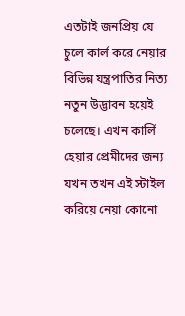এতটাই জনপ্রিয় যে চুলে কার্ল করে নেয়ার বিভিন্ন যন্ত্রপাতির নিত্য নতুন উদ্ভাবন হয়েই চলেছে। এখন কার্লি হেয়ার প্রেমীদের জন্য যখন তখন এই স্টাইল করিয়ে নেয়া কোনো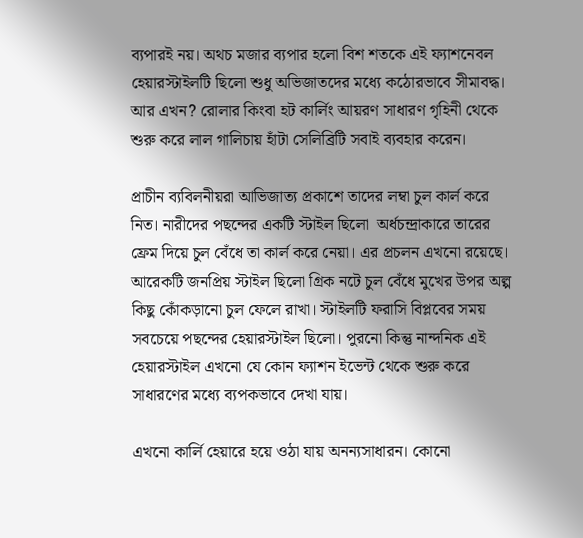ব্যপারই নয়। অথচ মজার ব্যপার হলো বিশ শতকে এই ফ্যাশনেবল হেয়ারস্টাইলটি ছিলো শুধু অভিজাতদের মধ্যে কঠোরভাবে সীমাবদ্ধ। আর এখন? রোলার কিংবা হট কার্লিং আয়রণ সাধারণ গৃহিনী থেকে শুরু করে লাল গালিচায় হাঁটা সেলিব্রিটি সবাই ব্যবহার করেন।

প্রাচীন ব্যবিলনীয়রা আভিজাত্য প্রকাশে তাদের লম্বা চুল কার্ল করে নিত। নারীদের পছন্দের একটি স্টাইল ছিলো  অর্ধচন্দ্রাকারে তারের ফ্রেম দিয়ে চুল বেঁধে তা কার্ল করে নেয়া। এর প্রচলন এখনো রয়েছে। আরেকটি জনপ্রিয় স্টাইল ছিলো গ্রিক নটে চুল বেঁধে মুখের উপর অল্প কিছু কোঁকড়ানো চুল ফেলে রাখা। স্টাইলটি ফরাসি বিপ্লবের সময় সবচেয়ে পছন্দের হেয়ারস্টাইল ছিলো। পুরনো কিন্তু নান্দনিক এই হেয়ারস্টাইল এখনো যে কোন ফ্যাশন ইভেন্ট থেকে শুরু করে সাধারণের মধ্যে ব্যপকভাবে দেখা যায়।

এখনো কার্লি হেয়ারে হয়ে ওঠা যায় অনন্যসাধারন। কোনো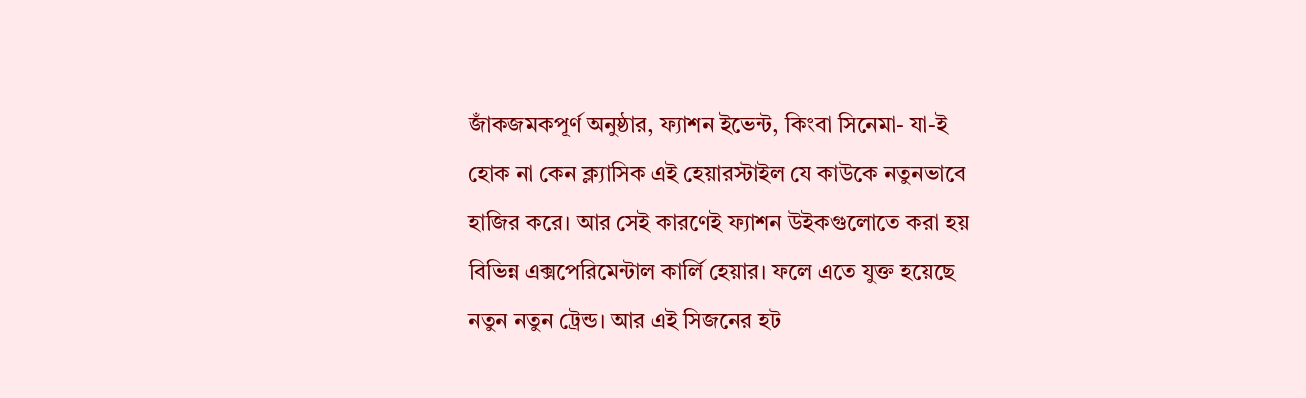জাঁকজমকপূর্ণ অনুষ্ঠার, ফ্যাশন ইভেন্ট, কিংবা সিনেমা- যা-ই হোক না কেন ক্ল্যাসিক এই হেয়ারস্টাইল যে কাউকে নতুনভাবে হাজির করে। আর সেই কারণেই ফ্যাশন উইকগুলোতে করা হয় বিভিন্ন এক্সপেরিমেন্টাল কার্লি হেয়ার। ফলে এতে যুক্ত হয়েছে নতুন নতুন ট্রেন্ড। আর এই সিজনের হট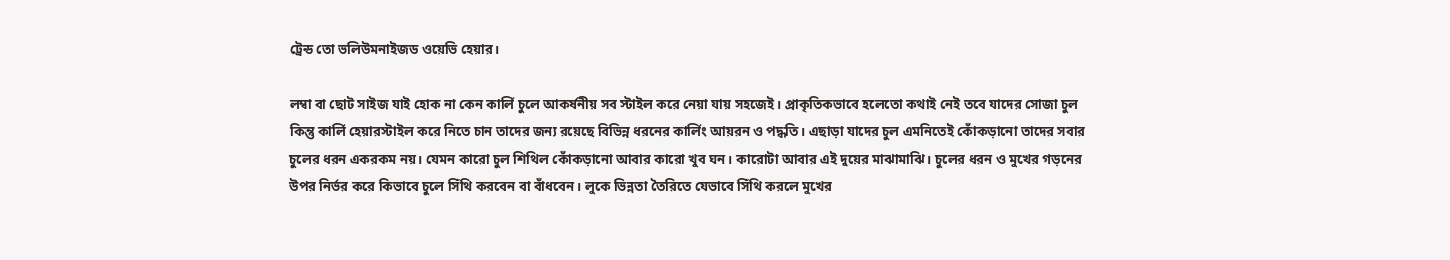ট্রেন্ড তো ভলিউমনাইজড ওয়েভি হেয়ার।

লম্বা বা ছোট সাইজ যাই হোক না কেন কার্লি চুলে আকর্ষনীয় সব স্টাইল করে নেয়া যায় সহজেই। প্রাকৃতিকভাবে হলেতো কথাই নেই তবে যাদের সোজা চুল কিন্তু কার্লি হেয়ারস্টাইল করে নিতে চান তাদের জন্য রয়েছে বিভিন্ন ধরনের কার্লিং আয়রন ও পদ্ধতি। এছাড়া যাদের চুল এমনিতেই কোঁকড়ানো তাদের সবার চুলের ধরন একরকম নয়। যেমন কারো চুল শিথিল কোঁকড়ানো আবার কারো খুব ঘন। কারোটা আবার এই দুয়ের মাঝামাঝি। চুলের ধরন ও মুখের গড়নের উপর নির্ভর করে কিভাবে চুলে সিঁথি করবেন বা বাঁধবেন। লুকে ভিন্নতা তৈরিতে যেভাবে সিঁথি করলে মুখের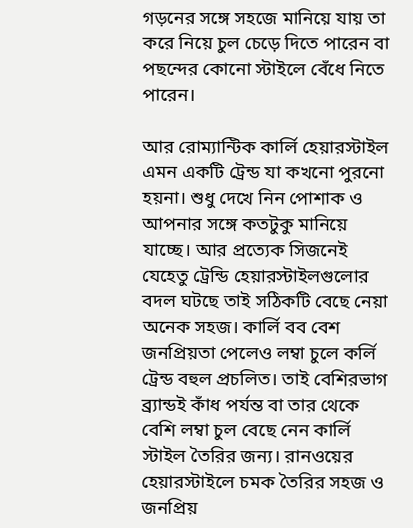গড়নের সঙ্গে সহজে মানিয়ে যায় তা করে নিয়ে চুল চেড়ে দিতে পারেন বা পছন্দের কোনো স্টাইলে বেঁধে নিতে পারেন।

আর রোম্যান্টিক কার্লি হেয়ারস্টাইল এমন একটি ট্রেন্ড যা কখনো পুরনো হয়না। শুধু দেখে নিন পোশাক ও আপনার সঙ্গে কতটুকু মানিয়ে যাচ্ছে। আর প্রত্যেক সিজনেই যেহেতু ট্রেন্ডি হেয়ারস্টাইলগুলোর বদল ঘটছে তাই সঠিকটি বেছে নেয়া অনেক সহজ। কার্লি বব বেশ জনপ্রিয়তা পেলেও লম্বা চুলে কর্লি ট্রেন্ড বহুল প্রচলিত। তাই বেশিরভাগ ব্র্যান্ডই কাঁধ পর্যন্ত বা তার থেকে বেশি লম্বা চুল বেছে নেন কার্লি স্টাইল তৈরির জন্য। রানওয়ের হেয়ারস্টাইলে চমক তৈরির সহজ ও জনপ্রিয়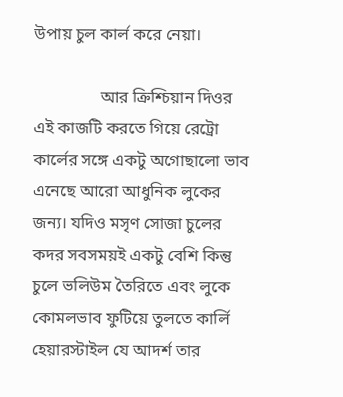উপায় চুল কার্ল করে নেয়া।

                আর ক্রিশ্চিয়ান দিওর  এই কাজটি করতে গিয়ে রেট্রো কার্লের সঙ্গে একটু অগোছালো ভাব এনেছে আরো আধুনিক লুকের জন্য। যদিও মসৃণ সোজা চুলের কদর সবসময়ই একটু বেশি কিন্তু চুলে ভলিউম তৈরিতে এবং লুকে কোমলভাব ফুটিয়ে তুলতে কার্লি হেয়ারস্টাইল যে আদর্শ তার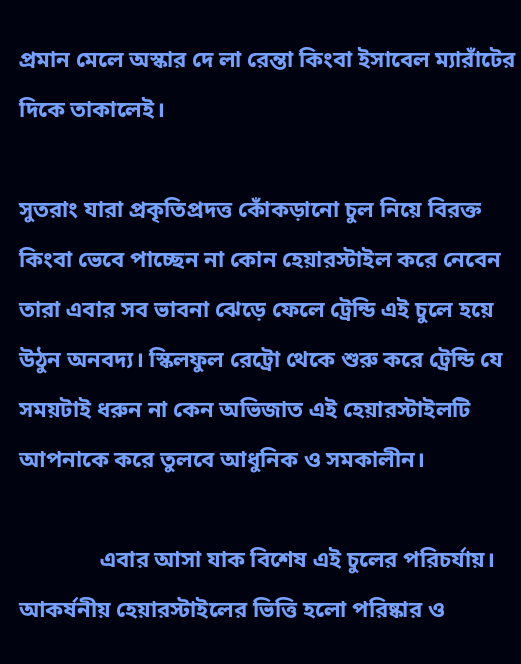প্রমান মেলে অস্কার দে লা রেন্তা কিংবা ইসাবেল ম্যারাঁটের দিকে তাকালেই।

সুতরাং যারা প্রকৃতিপ্রদত্ত কোঁকড়ানো চুল নিয়ে বিরক্ত কিংবা ভেবে পাচ্ছেন না কোন হেয়ারস্টাইল করে নেবেন তারা এবার সব ভাবনা ঝেড়ে ফেলে ট্রেন্ডি এই চুলে হয়ে উঠুন অনবদ্য। স্কিলফুল রেট্রো থেকে শুরু করে ট্রেন্ডি যে সময়টাই ধরুন না কেন অভিজাত এই হেয়ারস্টাইলটি আপনাকে করে তুলবে আধুনিক ও সমকালীন।

              এবার আসা যাক বিশেষ এই চুলের পরিচর্যায়। আকর্ষনীয় হেয়ারস্টাইলের ভিত্তি হলো পরিষ্কার ও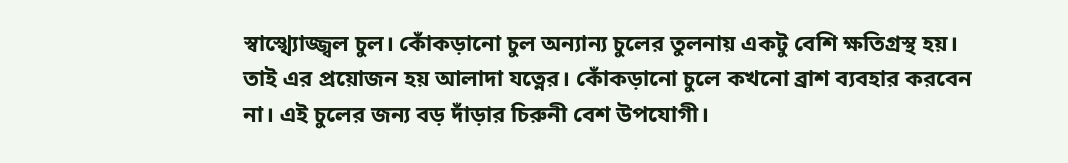স্বাস্খ্যোজ্জ্বল চুল। কোঁকড়ানো চুল অন্যান্য চুলের তুলনায় একটু বেশি ক্ষতিগ্রস্থ হয়। তাই এর প্রয়োজন হয় আলাদা যত্নের। কোঁকড়ানো চুলে কখনো ব্রাশ ব্যবহার করবেন না। এই চুলের জন্য বড় দাঁড়ার চিরুনী বেশ উপযোগী।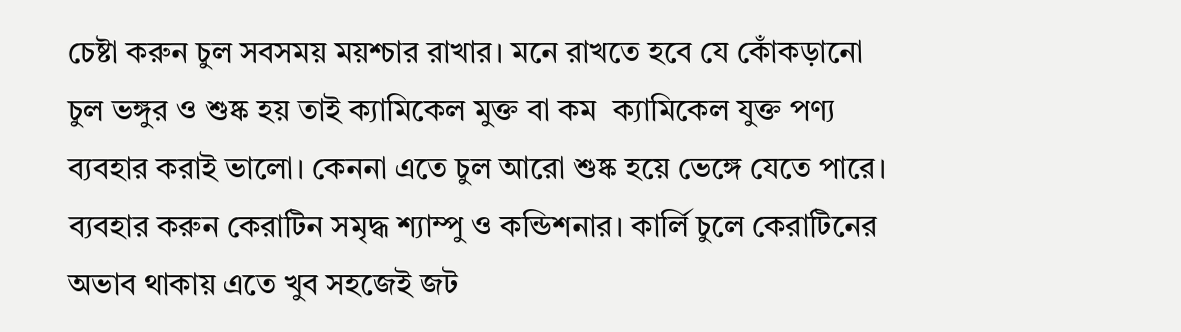চেষ্টা করুন চুল সবসময় ময়শ্চার রাখার। মনে রাখতে হবে যে কোঁকড়ানো চুল ভঙ্গুর ও শুষ্ক হয় তাই ক্যামিকেল মুক্ত বা কম  ক্যামিকেল যুক্ত পণ্য ব্যবহার করাই ভালো। কেননা এতে চুল আরো শুষ্ক হয়ে ভেঙ্গে যেতে পারে। ব্যবহার করুন কেরাটিন সমৃদ্ধ শ্যাম্পু ও কন্ডিশনার। কার্লি চুলে কেরাটিনের অভাব থাকায় এতে খুব সহজেই জট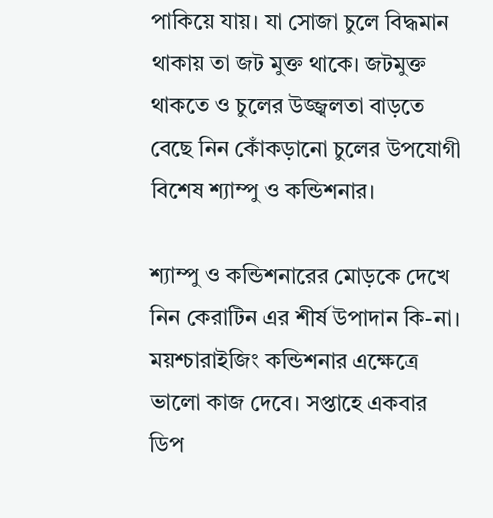পাকিয়ে যায়। যা সোজা চুলে বিদ্ধমান থাকায় তা জট মুক্ত থাকে। জটমুক্ত থাকতে ও চুলের উজ্জ্বলতা বাড়তে বেছে নিন কোঁকড়ানো চুলের উপযোগী বিশেষ শ্যাম্পু ও কন্ডিশনার।

শ্যাম্পু ও কন্ডিশনারের মোড়কে দেখে নিন কেরাটিন এর শীর্ষ উপাদান কি-না। ময়শ্চারাইজিং কন্ডিশনার এক্ষেত্রে ভালো কাজ দেবে। সপ্তাহে একবার ডিপ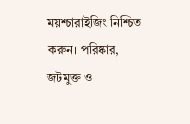ময়শ্চারাইজিং নিশ্চিত করুন। পরিষ্কার, জটমুক্ত ও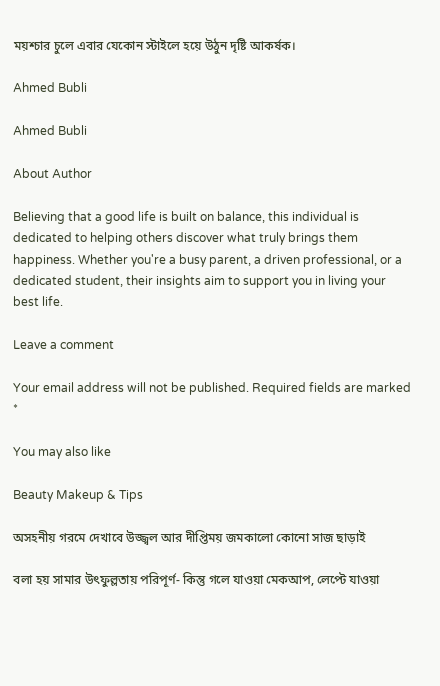ময়শ্চার চুলে এবার যেকোন স্টাইলে হয়ে উঠুন দৃষ্টি আকর্ষক।

Ahmed Bubli

Ahmed Bubli

About Author

Believing that a good life is built on balance, this individual is dedicated to helping others discover what truly brings them happiness. Whether you're a busy parent, a driven professional, or a dedicated student, their insights aim to support you in living your best life.

Leave a comment

Your email address will not be published. Required fields are marked *

You may also like

Beauty Makeup & Tips

অসহনীয় গরমে দেখাবে উজ্জ্বল আর দীপ্তিময় জমকালো কোনো সাজ ছাড়াই

বলা হয় সামার উৎফুল্লতায় পরিপূর্ণ- কিন্তু গলে যাওয়া মেকআপ, লেপ্টে যাওয়া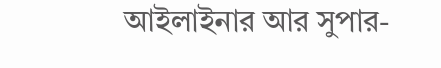আইলাইনার আর সুপার-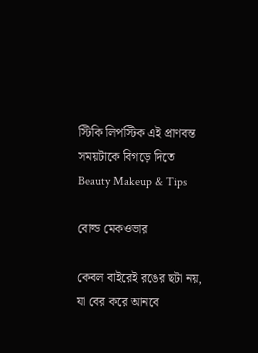স্টিকি লিপস্টিক এই প্রাণবন্ত সময়টাকে বিগড়ে দিতে
Beauty Makeup & Tips

বোল্ড মেকওভার

কেবল বাইরেই রঙের ছটা নয়, যা বের করে আনবে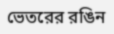ভেতরের রঙিন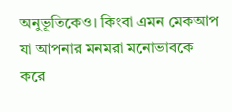অনুভূতিকেও। কিংবা এমন মেকআপ যা আপনার মনমরা মনোভাবকে করে